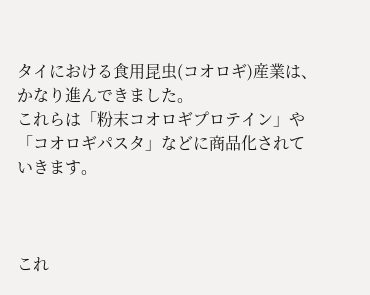タイにおける食用昆虫(コオロギ)産業は、かなり進んできました。
これらは「粉末コオロギプロテイン」や「コオロギパスタ」などに商品化されていきます。



これ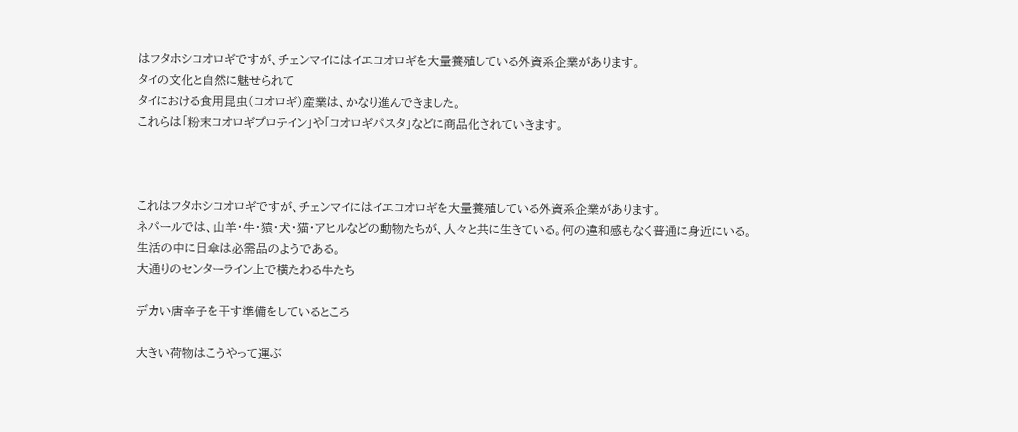はフタホシコオロギですが、チェンマイにはイエコオロギを大量養殖している外資系企業があります。
タイの文化と自然に魅せられて
タイにおける食用昆虫(コオロギ)産業は、かなり進んできました。
これらは「粉末コオロギプロテイン」や「コオロギパスタ」などに商品化されていきます。



これはフタホシコオロギですが、チェンマイにはイエコオロギを大量養殖している外資系企業があります。
ネパールでは、山羊・牛・猿・犬・猫・アヒルなどの動物たちが、人々と共に生きている。何の違和感もなく普通に身近にいる。
生活の中に日傘は必需品のようである。
大通りのセンターライン上で横たわる牛たち

デカい唐辛子を干す準備をしているところ

大きい荷物はこうやって運ぶ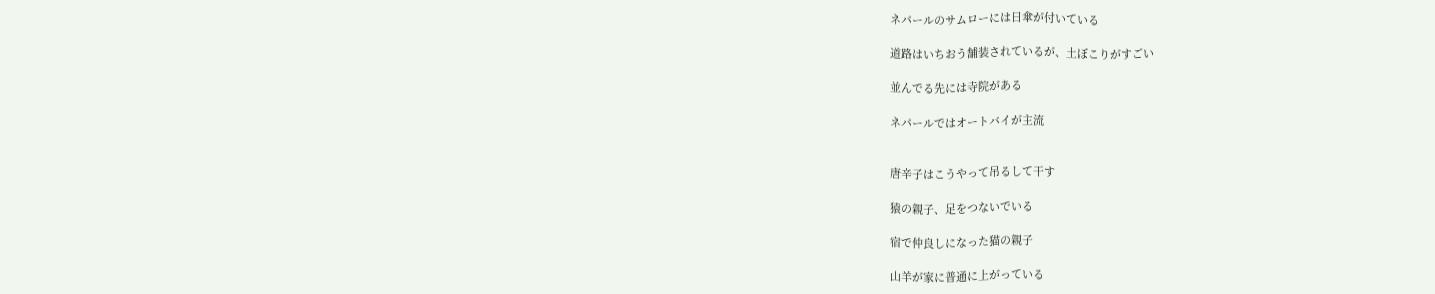ネパールのサムローには日傘が付いている

道路はいちおう舗装されているが、土ぼこりがすごい

並んでる先には寺院がある

ネパールではオートバイが主流


唐辛子はこうやって吊るして干す

猿の親子、足をつないでいる

宿で仲良しになった猫の親子

山羊が家に普通に上がっている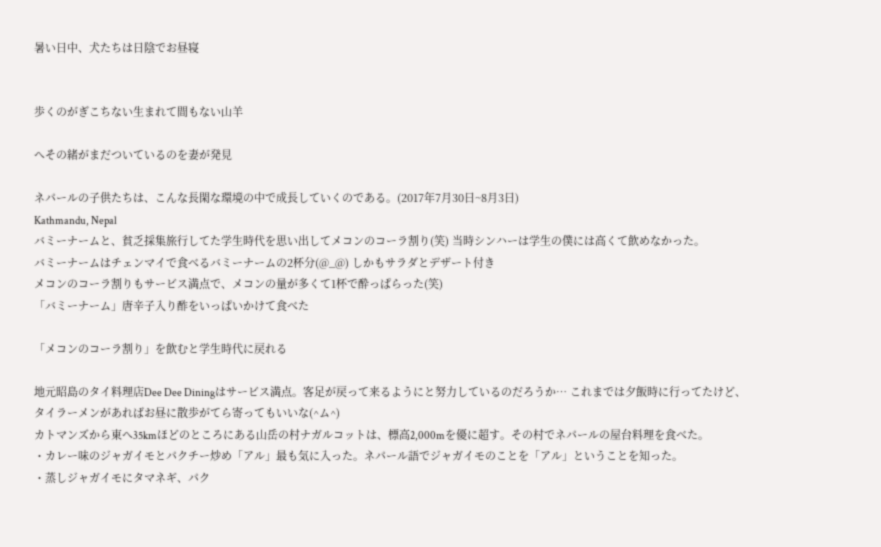暑い日中、犬たちは日陰でお昼寝


歩くのがぎこちない生まれて間もない山羊

へその緒がまだついているのを妻が発見

ネパールの子供たちは、こんな長閑な環境の中で成長していくのである。(2017年7月30日~8月3日)
Kathmandu, Nepal
バミーナームと、貧乏採集旅行してた学生時代を思い出してメコンのコーラ割り(笑) 当時シンハーは学生の僕には高くて飲めなかった。
バミーナームはチェンマイで食べるバミーナームの2杯分(@_@) しかもサラダとデザート付き
メコンのコーラ割りもサービス満点で、メコンの量が多くて1杯で酔っぱらった(笑)
「バミーナーム」唐辛子入り酢をいっぱいかけて食べた

「メコンのコーラ割り」を飲むと学生時代に戻れる

地元昭島のタイ料理店Dee Dee Diningはサービス満点。客足が戻って来るようにと努力しているのだろうか… これまでは夕飯時に行ってたけど、タイラーメンがあればお昼に散歩がてら寄ってもいいな(^ム^)
カトマンズから東へ35kmほどのところにある山岳の村ナガルコットは、標高2,000mを優に超す。その村でネパールの屋台料理を食べた。
・カレー味のジャガイモとパクチー炒め「アル」最も気に入った。ネパール語でジャガイモのことを「アル」ということを知った。
・蒸しジャガイモにタマネギ、パク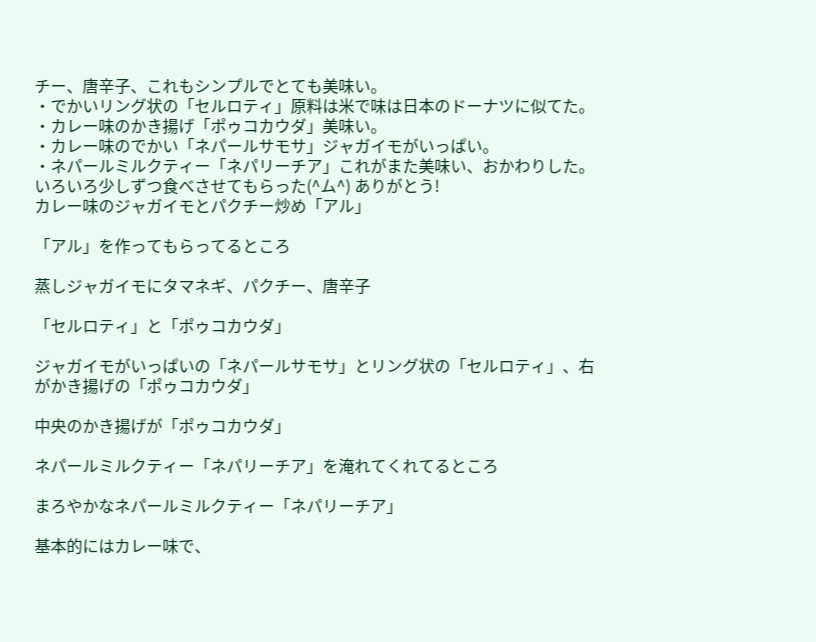チー、唐辛子、これもシンプルでとても美味い。
・でかいリング状の「セルロティ」原料は米で味は日本のドーナツに似てた。
・カレー味のかき揚げ「ポゥコカウダ」美味い。
・カレー味のでかい「ネパールサモサ」ジャガイモがいっぱい。
・ネパールミルクティー「ネパリーチア」これがまた美味い、おかわりした。
いろいろ少しずつ食べさせてもらった(^ム^) ありがとう!
カレー味のジャガイモとパクチー炒め「アル」

「アル」を作ってもらってるところ

蒸しジャガイモにタマネギ、パクチー、唐辛子

「セルロティ」と「ポゥコカウダ」

ジャガイモがいっぱいの「ネパールサモサ」とリング状の「セルロティ」、右がかき揚げの「ポゥコカウダ」

中央のかき揚げが「ポゥコカウダ」

ネパールミルクティー「ネパリーチア」を淹れてくれてるところ

まろやかなネパールミルクティー「ネパリーチア」

基本的にはカレー味で、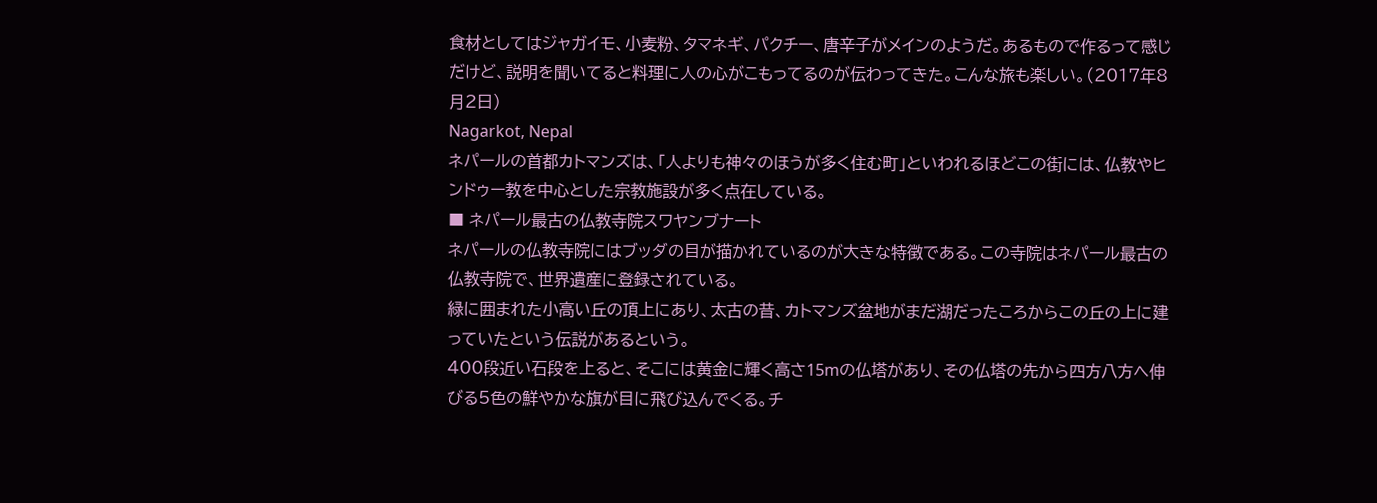食材としてはジャガイモ、小麦粉、タマネギ、パクチー、唐辛子がメインのようだ。あるもので作るって感じだけど、説明を聞いてると料理に人の心がこもってるのが伝わってきた。こんな旅も楽しい。(2017年8月2日)
Nagarkot, Nepal
ネパールの首都カトマンズは、「人よりも神々のほうが多く住む町」といわれるほどこの街には、仏教やヒンドゥー教を中心とした宗教施設が多く点在している。
■ ネパール最古の仏教寺院スワヤンブナート
ネパールの仏教寺院にはブッダの目が描かれているのが大きな特徴である。この寺院はネパール最古の仏教寺院で、世界遺産に登録されている。
緑に囲まれた小高い丘の頂上にあり、太古の昔、カトマンズ盆地がまだ湖だったころからこの丘の上に建っていたという伝説があるという。
400段近い石段を上ると、そこには黄金に輝く高さ15mの仏塔があり、その仏塔の先から四方八方へ伸びる5色の鮮やかな旗が目に飛び込んでくる。チ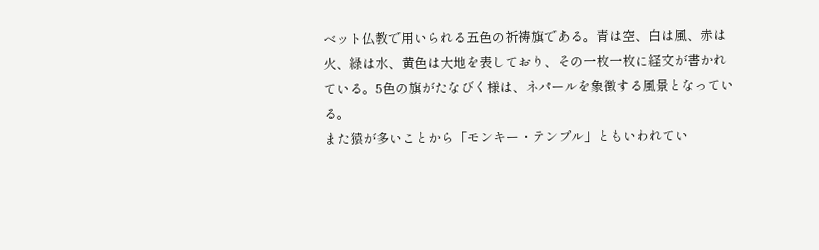ベット仏教で用いられる五色の祈祷旗である。青は空、白は風、赤は火、緑は水、黄色は大地を表しており、その一枚一枚に経文が書かれている。5色の旗がたなびく様は、ネパールを象徴する風景となっている。
また猿が多いことから「モンキー・テンプル」ともいわれてい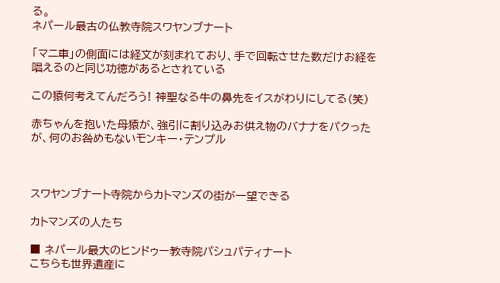る。
ネパール最古の仏教寺院スワヤンブナート

「マニ車」の側面には経文が刻まれており、手で回転させた数だけお経を唱えるのと同じ功徳があるとされている

この猿何考えてんだろう! 神聖なる牛の鼻先をイスがわりにしてる(笑)

赤ちゃんを抱いた母猿が、強引に割り込みお供え物のバナナをパクったが、何のお咎めもないモンキー・テンプル



スワヤンブナート寺院からカトマンズの街が一望できる

カトマンズの人たち

■ ネパール最大のヒンドゥー教寺院パシュパティナート
こちらも世界遺産に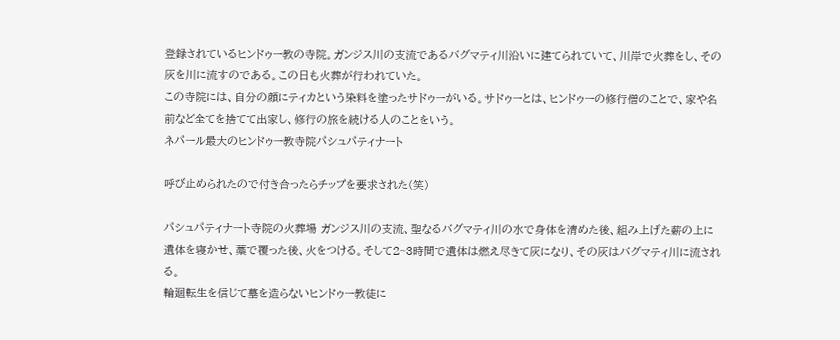登録されているヒンドゥー教の寺院。ガンジス川の支流であるバグマティ川沿いに建てられていて、川岸で火葬をし、その灰を川に流すのである。この日も火葬が行われていた。
この寺院には、自分の顔にティカという染料を塗ったサドゥーがいる。サドゥーとは、ヒンドゥーの修行僧のことで、家や名前など全てを捨てて出家し、修行の旅を続ける人のことをいう。
ネパール最大のヒンドゥー教寺院パシュパティナート

呼び止められたので付き合ったらチップを要求された(笑)

パシュパティナート寺院の火葬場 ガンジス川の支流、聖なるバグマティ川の水で身体を清めた後、組み上げた薪の上に遺体を寝かせ、藁で覆った後、火をつける。そして2~3時間で遺体は燃え尽きて灰になり、その灰はバグマティ川に流される。
輪廻転生を信じて墓を造らないヒンドゥー教徒に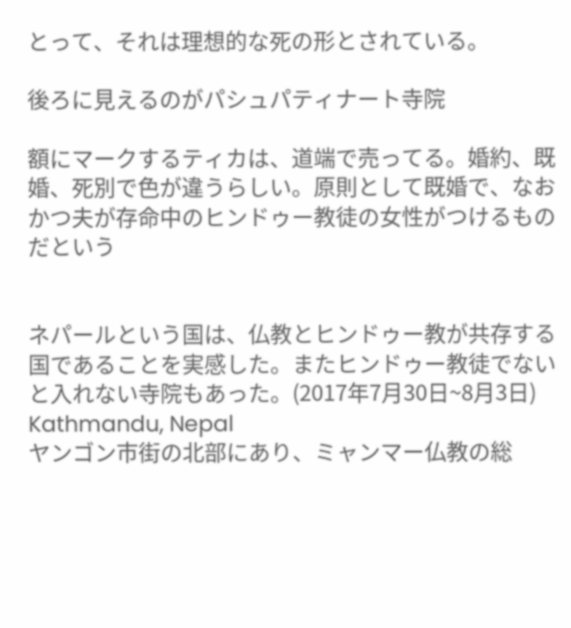とって、それは理想的な死の形とされている。

後ろに見えるのがパシュパティナート寺院

額にマークするティカは、道端で売ってる。婚約、既婚、死別で色が違うらしい。原則として既婚で、なおかつ夫が存命中のヒンドゥー教徒の女性がつけるものだという


ネパールという国は、仏教とヒンドゥー教が共存する国であることを実感した。またヒンドゥー教徒でないと入れない寺院もあった。(2017年7月30日~8月3日)
Kathmandu, Nepal
ヤンゴン市街の北部にあり、ミャンマー仏教の総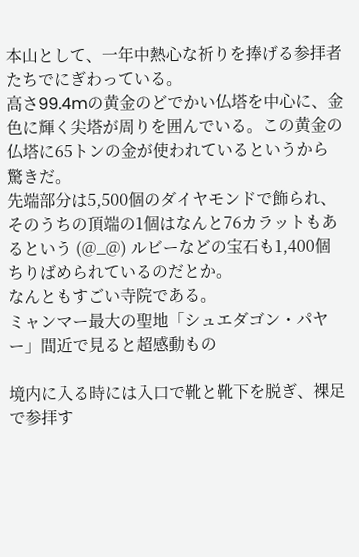本山として、一年中熱心な祈りを捧げる参拝者たちでにぎわっている。
高さ99.4mの黄金のどでかい仏塔を中心に、金色に輝く尖塔が周りを囲んでいる。この黄金の仏塔に65トンの金が使われているというから驚きだ。
先端部分は5,500個のダイヤモンドで飾られ、そのうちの頂端の1個はなんと76カラットもあるという (@_@) ルビーなどの宝石も1,400個ちりばめられているのだとか。
なんともすごい寺院である。
ミャンマー最大の聖地「シュエダゴン・パヤー」間近で見ると超感動もの

境内に入る時には入口で靴と靴下を脱ぎ、裸足で参拝す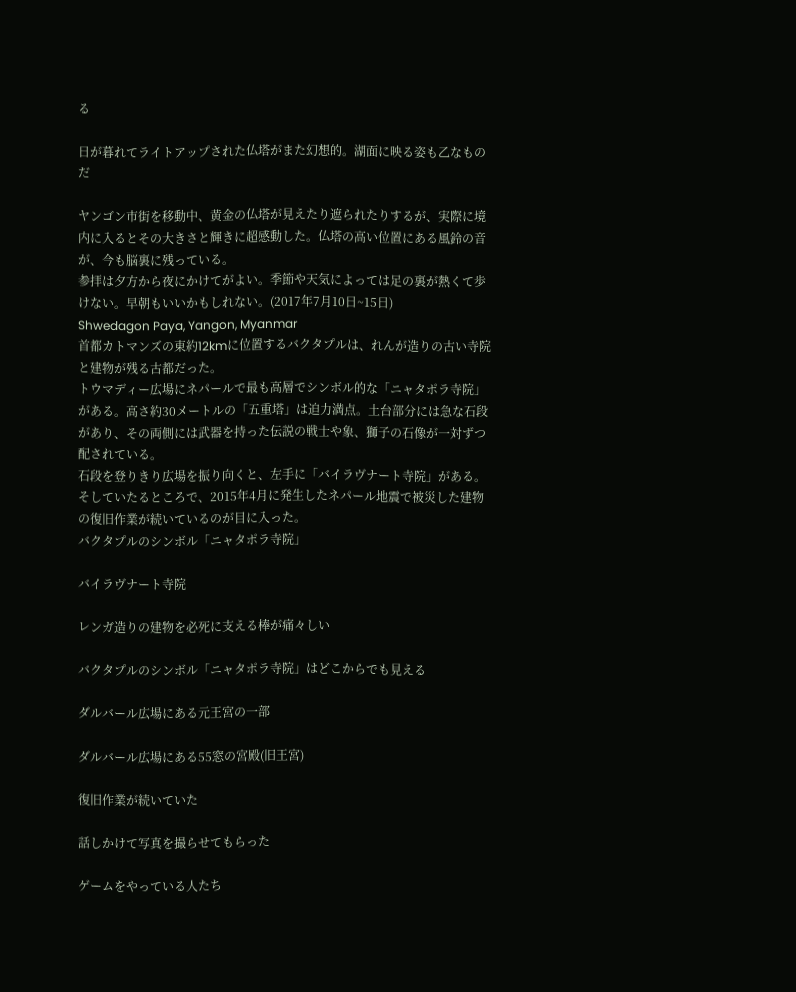る

日が暮れてライトアップされた仏塔がまた幻想的。湖面に映る姿も乙なものだ

ヤンゴン市街を移動中、黄金の仏塔が見えたり遮られたりするが、実際に境内に入るとその大きさと輝きに超感動した。仏塔の高い位置にある風鈴の音が、今も脳裏に残っている。
参拝は夕方から夜にかけてがよい。季節や天気によっては足の裏が熱くて歩けない。早朝もいいかもしれない。(2017年7月10日~15日)
Shwedagon Paya, Yangon, Myanmar
首都カトマンズの東約12kmに位置するバクタプルは、れんが造りの古い寺院と建物が残る古都だった。
トウマディー広場にネパールで最も高層でシンボル的な「ニャタポラ寺院」がある。高さ約30メートルの「五重塔」は迫力満点。土台部分には急な石段があり、その両側には武器を持った伝説の戦士や象、獅子の石像が一対ずつ配されている。
石段を登りきり広場を振り向くと、左手に「バイラヴナート寺院」がある。そしていたるところで、2015年4月に発生したネパール地震で被災した建物の復旧作業が続いているのが目に入った。
バクタプルのシンボル「ニャタポラ寺院」

バイラヴナート寺院

レンガ造りの建物を必死に支える棒が痛々しい

バクタプルのシンボル「ニャタポラ寺院」はどこからでも見える

ダルバール広場にある元王宮の一部

ダルバール広場にある55窓の宮殿(旧王宮)

復旧作業が続いていた

話しかけて写真を撮らせてもらった

ゲームをやっている人たち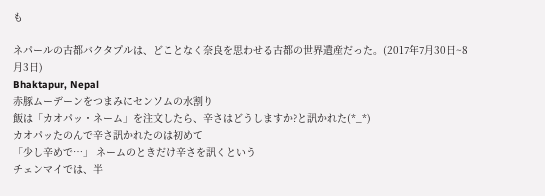も

ネパールの古都バクタプルは、どことなく奈良を思わせる古都の世界遺産だった。(2017年7月30日~8月3日)
Bhaktapur, Nepal
赤豚ムーデーンをつまみにセンソムの水割り
飯は「カオパッ・ネーム」を注文したら、辛さはどうしますか?と訊かれた(*_*)
カオパッたのんで辛さ訊かれたのは初めて
「少し辛めで…」 ネームのときだけ辛さを訊くという
チェンマイでは、半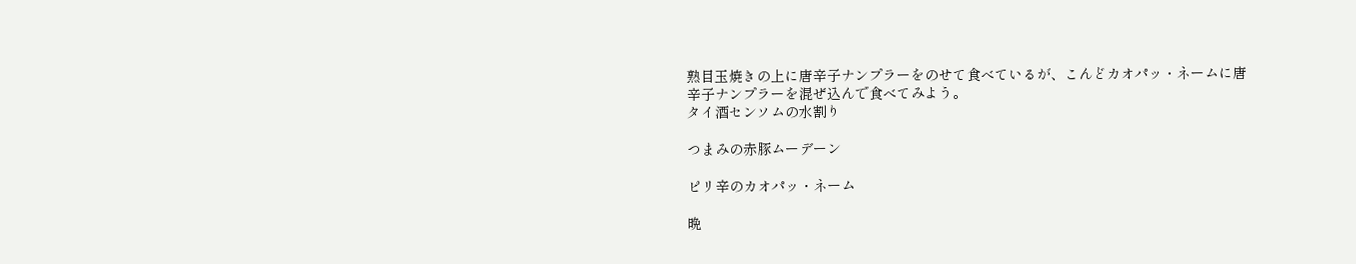熟目玉焼きの上に唐辛子ナンプラーをのせて食べているが、こんどカオパッ・ネームに唐辛子ナンプラーを混ぜ込んで食べてみよう。
タイ酒センソムの水割り

つまみの赤豚ムーデーン

ピリ辛のカオパッ・ネーム

晩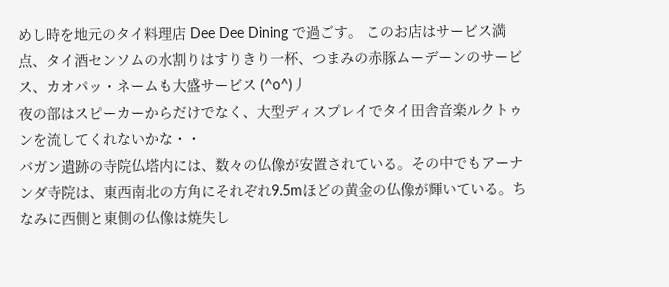めし時を地元のタイ料理店 Dee Dee Dining で過ごす。 このお店はサービス満点、タイ酒センソムの水割りはすりきり一杯、つまみの赤豚ムーデーンのサービス、カオパッ・ネームも大盛サービス (^o^)丿
夜の部はスピーカーからだけでなく、大型ディスプレイでタイ田舎音楽ルクトゥンを流してくれないかな・・
バガン遺跡の寺院仏塔内には、数々の仏像が安置されている。その中でもアーナンダ寺院は、東西南北の方角にそれぞれ9.5mほどの黄金の仏像が輝いている。ちなみに西側と東側の仏像は焼失し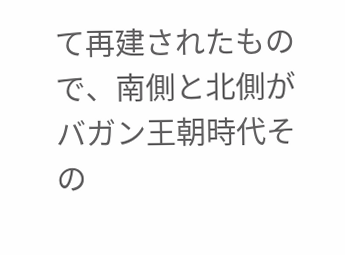て再建されたもので、南側と北側がバガン王朝時代その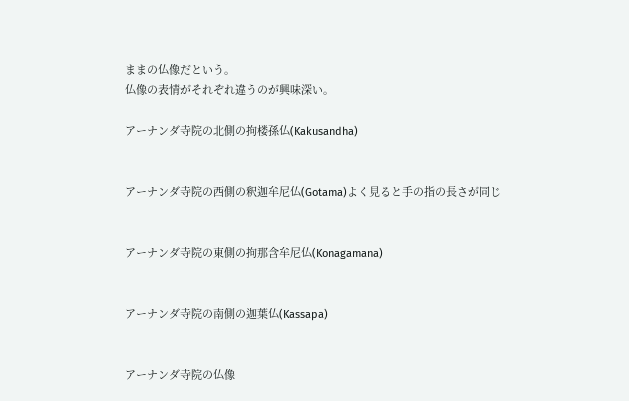ままの仏像だという。
仏像の表情がそれぞれ違うのが興味深い。

アーナンダ寺院の北側の拘楼孫仏(Kakusandha)


アーナンダ寺院の西側の釈迦牟尼仏(Gotama)よく見ると手の指の長さが同じ


アーナンダ寺院の東側の拘那含牟尼仏(Konagamana)


アーナンダ寺院の南側の迦葉仏(Kassapa)


アーナンダ寺院の仏像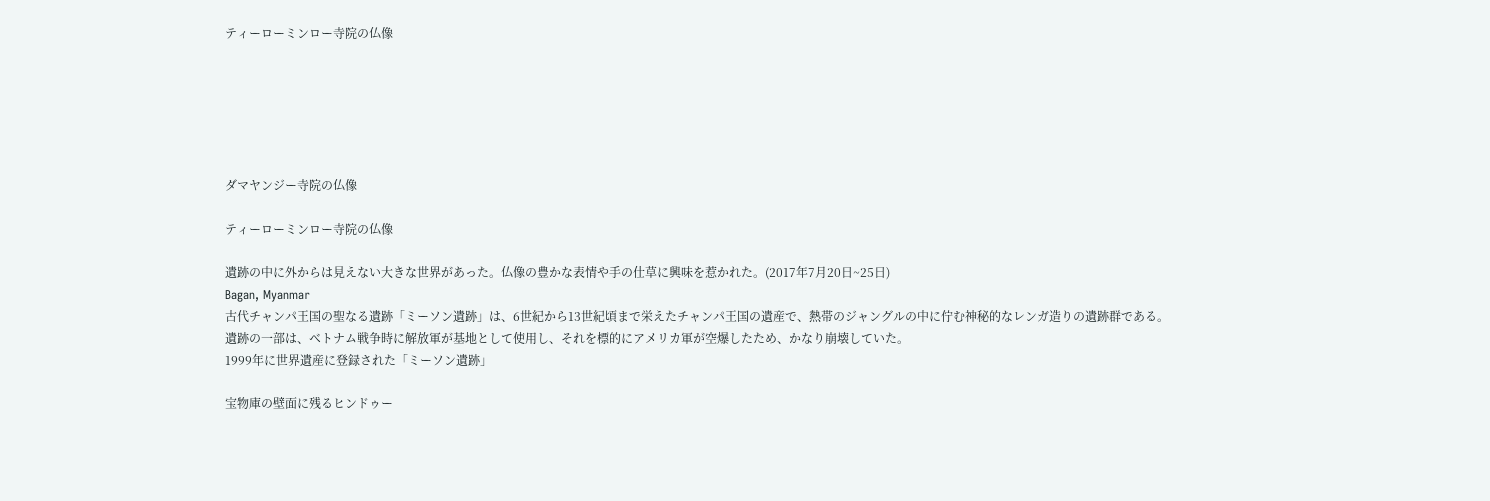ティーローミンロー寺院の仏像






ダマヤンジー寺院の仏像

ティーローミンロー寺院の仏像

遺跡の中に外からは見えない大きな世界があった。仏像の豊かな表情や手の仕草に興味を惹かれた。(2017年7月20日~25日)
Bagan, Myanmar
古代チャンパ王国の聖なる遺跡「ミーソン遺跡」は、6世紀から13世紀頃まで栄えたチャンパ王国の遺産で、熱帯のジャングルの中に佇む神秘的なレンガ造りの遺跡群である。
遺跡の一部は、ベトナム戦争時に解放軍が基地として使用し、それを標的にアメリカ軍が空爆したため、かなり崩壊していた。
1999年に世界遺産に登録された「ミーソン遺跡」

宝物庫の壁面に残るヒンドゥー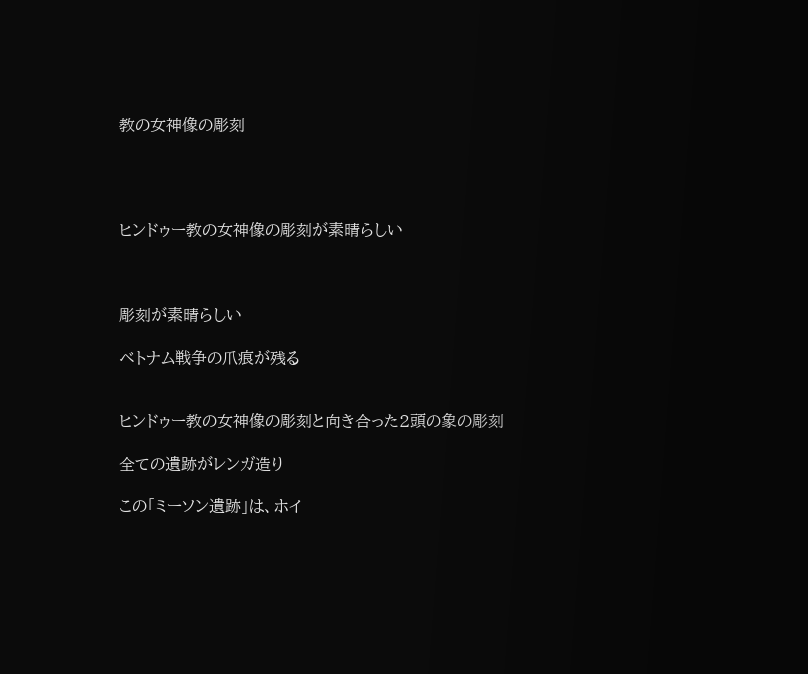教の女神像の彫刻




ヒンドゥー教の女神像の彫刻が素晴らしい



彫刻が素晴らしい

ベトナム戦争の爪痕が残る


ヒンドゥー教の女神像の彫刻と向き合った2頭の象の彫刻

全ての遺跡がレンガ造り

この「ミーソン遺跡」は、ホイ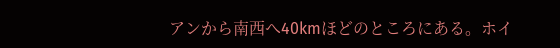アンから南西へ40kmほどのところにある。ホイ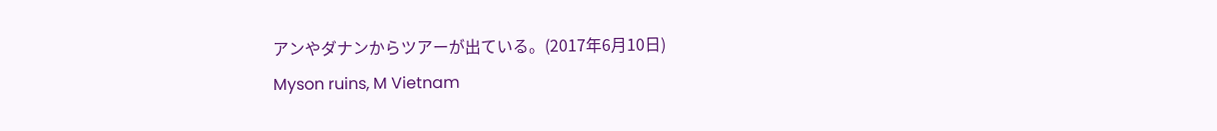アンやダナンからツアーが出ている。(2017年6月10日)
Myson ruins, M Vietnam